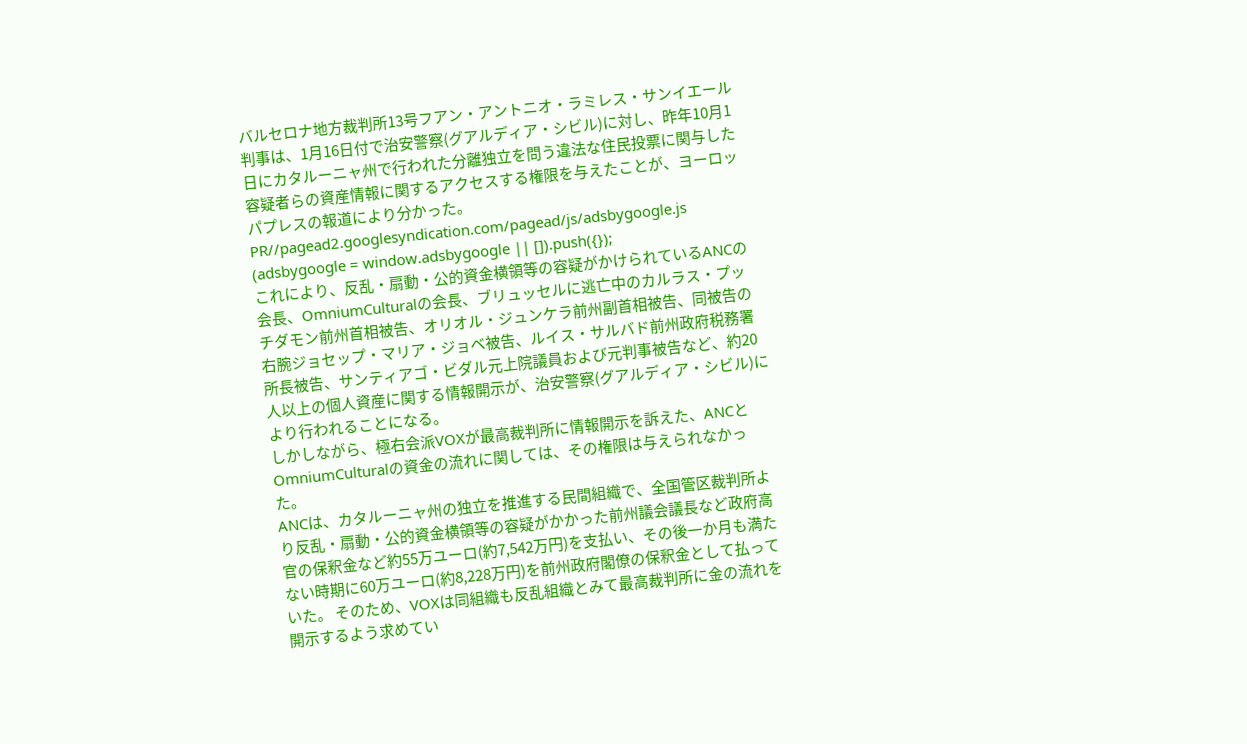バルセロナ地方裁判所13号フアン・アントニオ・ラミレス・サンイエール判事は、1月16日付で治安警察(グアルディア・シビル)に対し、昨年10月1日にカタルーニャ州で行われた分離独立を問う違法な住民投票に関与した容疑者らの資産情報に関するアクセスする権限を与えたことが、ヨーロッパプレスの報道により分かった。
PR//pagead2.googlesyndication.com/pagead/js/adsbygoogle.js
(adsbygoogle = window.adsbygoogle || []).push({});
これにより、反乱・扇動・公的資金横領等の容疑がかけられているANCの会長、OmniumCulturalの会長、ブリュッセルに逃亡中のカルラス・プッチダモン前州首相被告、オリオル・ジュンケラ前州副首相被告、同被告の右腕ジョセップ・マリア・ジョベ被告、ルイス・サルバド前州政府税務署所長被告、サンティアゴ・ビダル元上院議員および元判事被告など、約20人以上の個人資産に関する情報開示が、治安警察(グアルディア・シビル)により行われることになる。
しかしながら、極右会派VOXが最高裁判所に情報開示を訴えた、ANCとOmniumCulturalの資金の流れに関しては、その権限は与えられなかった。
ANCは、カタルーニャ州の独立を推進する民間組織で、全国管区裁判所より反乱・扇動・公的資金横領等の容疑がかかった前州議会議長など政府高官の保釈金など約55万ユーロ(約7,542万円)を支払い、その後一か月も満たない時期に60万ユーロ(約8,228万円)を前州政府閣僚の保釈金として払っていた。 そのため、VOXは同組織も反乱組織とみて最高裁判所に金の流れを開示するよう求めてい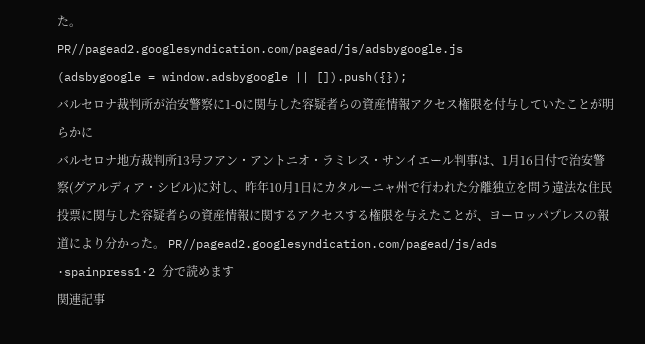た。
PR//pagead2.googlesyndication.com/pagead/js/adsbygoogle.js
(adsbygoogle = window.adsbygoogle || []).push({});
バルセロナ裁判所が治安警察に1-Oに関与した容疑者らの資産情報アクセス権限を付与していたことが明らかに
バルセロナ地方裁判所13号フアン・アントニオ・ラミレス・サンイエール判事は、1月16日付で治安警察(グアルディア・シビル)に対し、昨年10月1日にカタルーニャ州で行われた分離独立を問う違法な住民投票に関与した容疑者らの資産情報に関するアクセスする権限を与えたことが、ヨーロッパプレスの報道により分かった。 PR//pagead2.googlesyndication.com/pagead/js/ads
·spainpress1·2 分で読めます
関連記事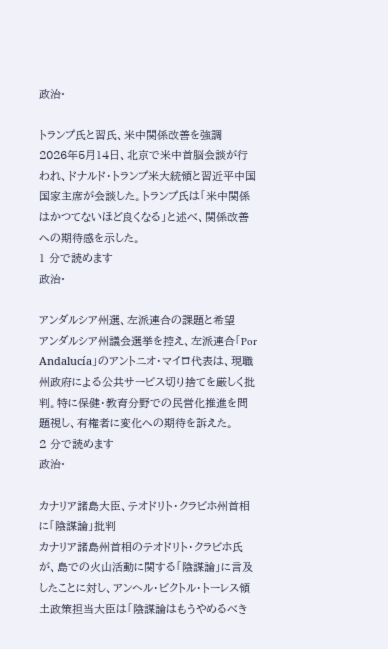政治·

トランプ氏と習氏、米中関係改善を強調
2026年5月14日、北京で米中首脳会談が行われ、ドナルド・トランプ米大統領と習近平中国国家主席が会談した。トランプ氏は「米中関係はかつてないほど良くなる」と述べ、関係改善への期待感を示した。
1 分で読めます
政治·

アンダルシア州選、左派連合の課題と希望
アンダルシア州議会選挙を控え、左派連合「Por Andalucía」のアントニオ・マイロ代表は、現職州政府による公共サービス切り捨てを厳しく批判。特に保健・教育分野での民営化推進を問題視し、有権者に変化への期待を訴えた。
2 分で読めます
政治·

カナリア諸島大臣、テオドリト・クラビホ州首相に「陰謀論」批判
カナリア諸島州首相のテオドリト・クラビホ氏が、島での火山活動に関する「陰謀論」に言及したことに対し、アンヘル・ビクトル・トーレス領土政策担当大臣は「陰謀論はもうやめるべき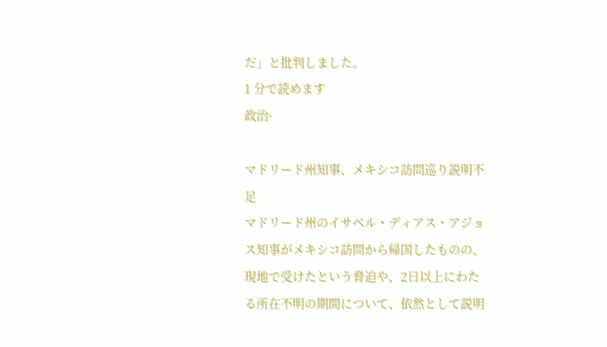だ」と批判しました。
1 分で読めます
政治·

マドリード州知事、メキシコ訪問巡り説明不足
マドリード州のイサベル・ディアス・アジョス知事がメキシコ訪問から帰国したものの、現地で受けたという脅迫や、2日以上にわたる所在不明の期間について、依然として説明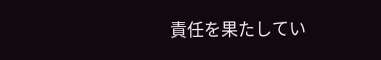責任を果たしてい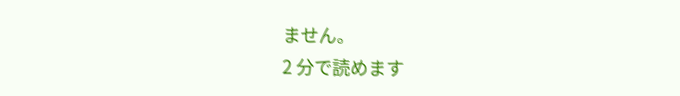ません。
2 分で読めます